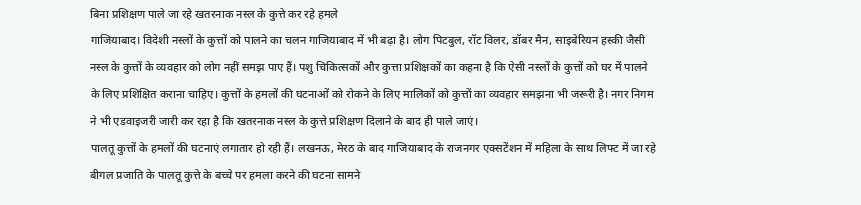बिना प्रशिक्षण पाले जा रहे खतरनाक नस्ल के कुत्ते कर रहे हमले
गाजियाबाद। विदेशी नस्लों के कुत्तों को पालने का चलन गाजियाबाद में भी बढ़ा है। लोग पिटबुल, रॉट विलर, डॉबर मैन, साइबेरियन हस्की जैसी नस्ल के कुत्तों के व्यवहार को लोग नहीं समझ पाए हैं। पशु चिकित्सकों और कुत्ता प्रशिक्षकों का कहना है कि ऐसी नस्लों के कुत्तों को घर में पालने के लिए प्रशिक्षित कराना चाहिए। कुत्तों के हमलों की घटनाओं को रोकने के लिए मालिकों को कुत्तों का व्यवहार समझना भी जरूरी है। नगर निगम ने भी एडवाइजरी जारी कर रहा है कि खतरनाक नस्ल के कुत्ते प्रशिक्षण दिलाने के बाद ही पाले जाएं।
पालतू कुत्तों के हमलों की घटनाएं लगातार हो रही हैं। लखनऊ, मेरठ के बाद गाजियाबाद के राजनगर एक्सटेंशन में महिला के साथ लिफ्ट में जा रहे बीगल प्रजाति के पालतू कुत्ते के बच्चे पर हमला करने की घटना सामने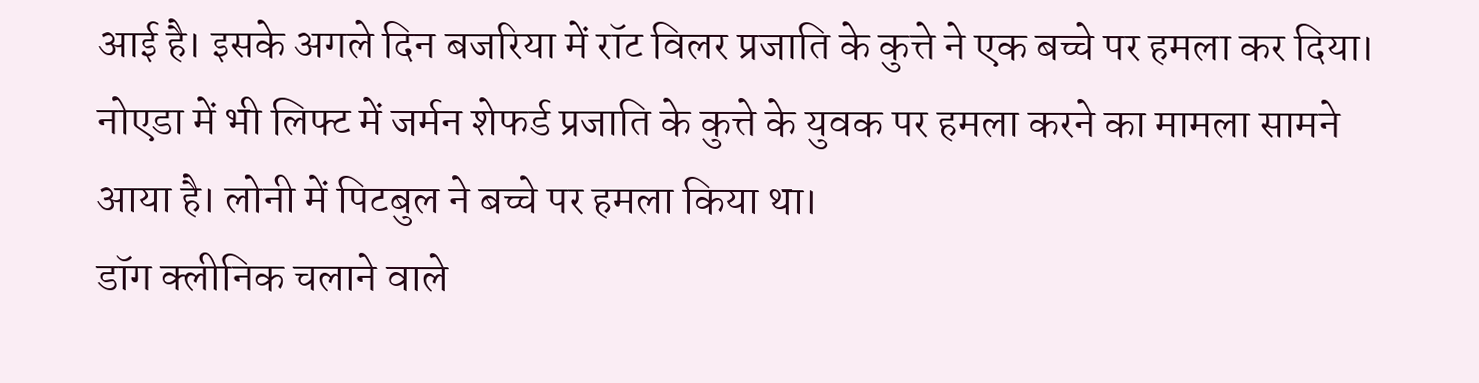आई है। इसके अगले दिन बजरिया में रॉट विलर प्रजाति के कुत्ते ने एक बच्चे पर हमला कर दिया। नोएडा में भी लिफ्ट में जर्मन शेफर्ड प्रजाति के कुत्ते के युवक पर हमला करने का मामला सामने आया है। लोनी में पिटबुल ने बच्चे पर हमला किया था।
डॉग क्लीनिक चलाने वाले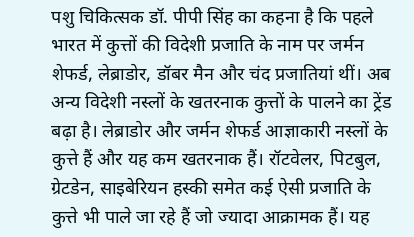पशु चिकित्सक डॉ. पीपी सिंह का कहना है कि पहले भारत में कुत्तों की विदेशी प्रजाति के नाम पर जर्मन शेफर्ड, लेब्राडोर, डॉबर मैन और चंद प्रजातियां थीं। अब अन्य विदेशी नस्लों के खतरनाक कुत्तों के पालने का ट्रेंड बढ़ा है। लेब्राडोर और जर्मन शेफर्ड आज्ञाकारी नस्लों के कुत्ते हैं और यह कम खतरनाक हैं। रॉटवेलर, पिटबुल, ग्रेटडेन, साइबेरियन हस्की समेत कई ऐसी प्रजाति के कुत्ते भी पाले जा रहे हैं जो ज्यादा आक्रामक हैं। यह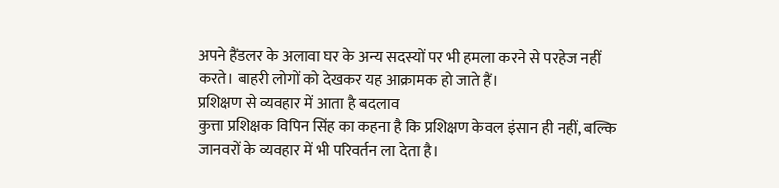अपने हैंडलर के अलावा घर के अन्य सदस्यों पर भी हमला करने से परहेज नहीं करते। बाहरी लोगों को देखकर यह आक्रामक हो जाते हैं।
प्रशिक्षण से व्यवहार में आता है बदलाव
कुत्ता प्रशिक्षक विपिन सिंह का कहना है कि प्रशिक्षण केवल इंसान ही नहीं, बल्कि जानवरों के व्यवहार में भी परिवर्तन ला देता है।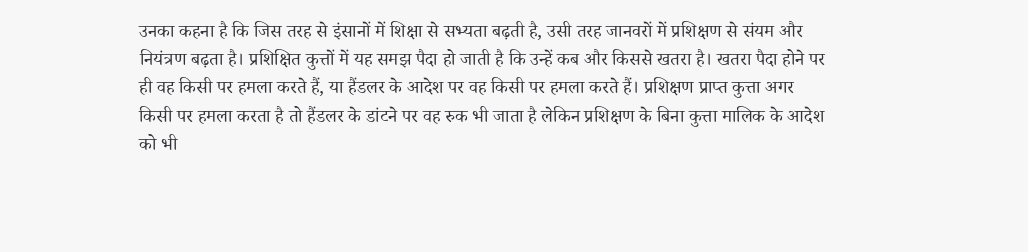उनका कहना है कि जिस तरह से इंसानों में शिक्षा से सभ्यता बढ़ती है, उसी तरह जानवरों में प्रशिक्षण से संयम और नियंत्रण बढ़ता है। प्रशिक्षित कुत्तों में यह समझ पैदा हो जाती है कि उन्हें कब और किससे खतरा है। खतरा पैदा होने पर ही वह किसी पर हमला करते हैं, या हैंडलर के आदेश पर वह किसी पर हमला करते हैं। प्रशिक्षण प्राप्त कुत्ता अगर किसी पर हमला करता है तो हैंडलर के डांटने पर वह रुक भी जाता है लेकिन प्रशिक्षण के बिना कुत्ता मालिक के आदेश को भी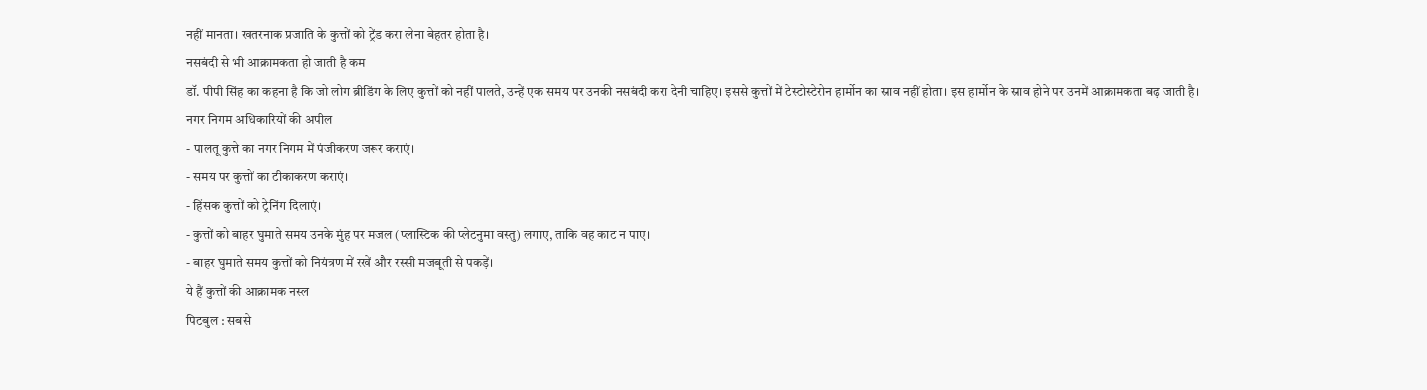नहीं मानता। खतरनाक प्रजाति के कुत्तों को ट्रेंड करा लेना बेहतर होता है।
नसबंदी से भी आक्रामकता हो जाती है कम
डॉ. पीपी सिंह का कहना है कि जो लोग ब्रीडिंग के लिए कुत्तों को नहीं पालते, उन्हें एक समय पर उनकी नसबंदी करा देनी चाहिए। इससे कुत्तों में टेस्टोस्टेरोन हार्मोन का स्राव नहीं होता। इस हार्मोन के स्राव होने पर उनमें आक्रामकता बढ़ जाती है।
नगर निगम अधिकारियों की अपील
- पालतू कुत्ते का नगर निगम में पंजीकरण जरूर कराएं।
- समय पर कुत्तों का टीकाकरण कराएं।
- हिंसक कुत्तों को ट्रेनिंग दिलाएं।
- कुत्तों को बाहर घुमाते समय उनके मुंह पर मजल (प्लास्टिक की प्लेटनुमा वस्तु) लगाए, ताकि वह काट न पाए।
- बाहर घुमाते समय कुत्तों को नियंत्रण में रखें और रस्सी मजबूती से पकड़ें।
ये हैं कुत्तों की आक्रामक नस्ल
पिटबुल : सबसे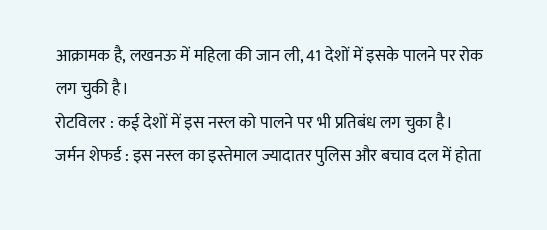आक्रामक है, लखनऊ में महिला की जान ली, 41 देशों में इसके पालने पर रोक लग चुकी है।
रोटविलर : कई देशों में इस नस्ल को पालने पर भी प्रतिबंध लग चुका है।
जर्मन शेफर्ड : इस नस्ल का इस्तेमाल ज्यादातर पुलिस और बचाव दल में होता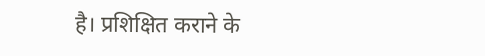है। प्रशिक्षित कराने के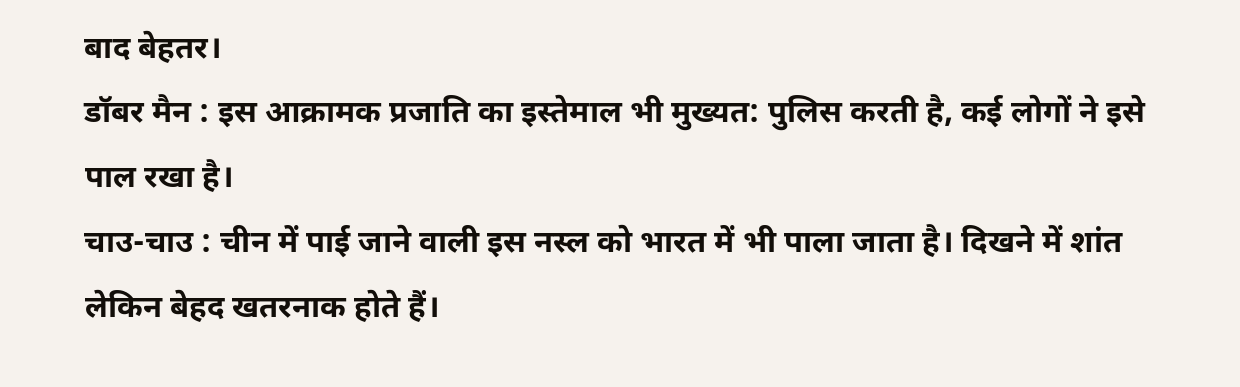बाद बेहतर।
डॉबर मैन : इस आक्रामक प्रजाति का इस्तेमाल भी मुख्यत: पुलिस करती है, कई लोगों ने इसे पाल रखा है।
चाउ-चाउ : चीन में पाई जाने वाली इस नस्ल को भारत में भी पाला जाता है। दिखने में शांत लेकिन बेहद खतरनाक होते हैं।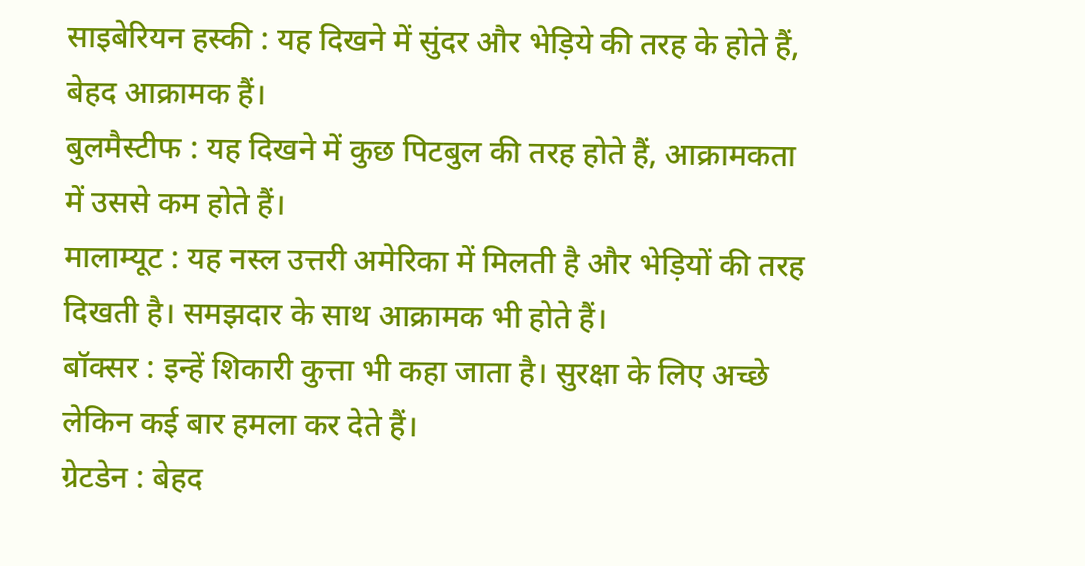साइबेरियन हस्की : यह दिखने में सुंदर और भेड़िये की तरह के होते हैं, बेहद आक्रामक हैं।
बुलमैस्टीफ : यह दिखने में कुछ पिटबुल की तरह होते हैं, आक्रामकता में उससे कम होते हैं।
मालाम्यूट : यह नस्ल उत्तरी अमेरिका में मिलती है और भेड़ियों की तरह दिखती है। समझदार के साथ आक्रामक भी होते हैं।
बॉक्सर : इन्हें शिकारी कुत्ता भी कहा जाता है। सुरक्षा के लिए अच्छे लेकिन कई बार हमला कर देते हैं।
ग्रेटडेन : बेहद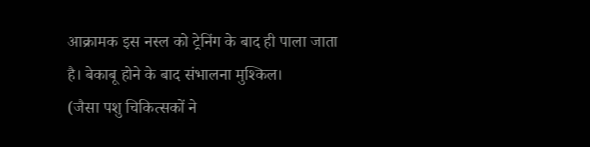आक्रामक इस नस्ल को ट्रेनिंग के बाद ही पाला जाता है। बेकाबू होने के बाद संभालना मुश्किल।
(जैसा पशु चिकित्सकों ने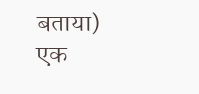बताया)
एक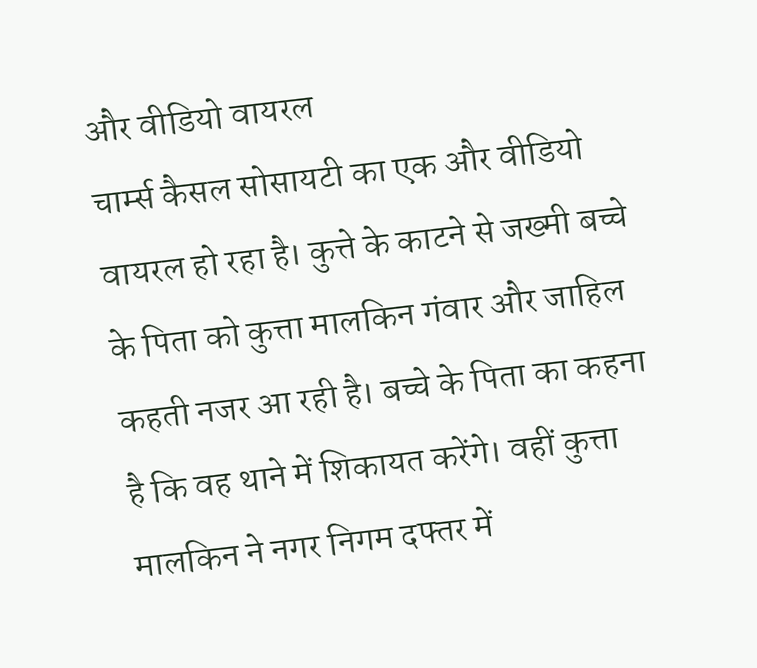और वीडियो वायरल
चार्म्स कैसल सोसायटी का एक और वीडियो वायरल हो रहा है। कुत्ते के काटने से जख्मी बच्चे के पिता को कुत्ता मालकिन गंवार और जाहिल कहती नजर आ रही है। बच्चे के पिता का कहना है कि वह थाने में शिकायत करेंगे। वहीं कुत्ता मालकिन ने नगर निगम दफ्तर में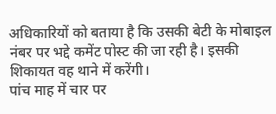अधिकारियों को बताया है कि उसकी बेटी के मोबाइल नंबर पर भद्दे कमेंट पोस्ट की जा रही है। इसकी शिकायत वह थाने में करेंगी।
पांच माह में चार पर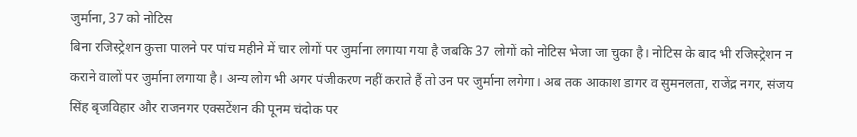जुर्माना, 37 को नोटिस
बिना रजिस्ट्रेशन कुत्ता पालने पर पांच महीने में चार लोगों पर जुर्माना लगाया गया है जबकि 37 लोगों को नोटिस भेजा जा चुका है। नोटिस के बाद भी रजिस्ट्रेशन न कराने वालों पर जुर्माना लगाया है। अन्य लोग भी अगर पंजीकरण नहीं कराते हैं तो उन पर जुर्माना लगेगा। अब तक आकाश डागर व सुमनलता, राजेंद्र नगर, संजय सिंह बृजविहार और राजनगर एक्सटेंशन की पूनम चंदोक पर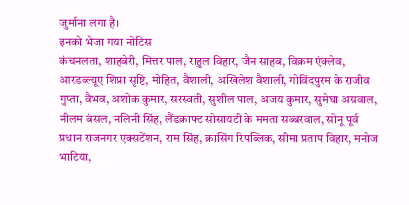जुर्माना लगा है।
इनको भेजा गया नोटिस
कंचनलता, शाहबेरी, मित्तर पाल, राहुल विहार, जैन साहब, विक्रम एंक्लेव, आरडब्ल्यूए शिप्रा सृष्टि, मोहित, वैशाली, अखिलेश वैशाली, गोविंदपुरम के राजीव गुप्ता, वैभव, अशोक कुमार, सरस्वती, सुशील पाल, अजय कुमार, सुमेघा अग्रवाल, नीलम बंसल, नलिनी सिंह, लैंडक्राफ्ट सोसायटी के ममता सब्बरवाल, सोनू पूर्व प्रधान राजनगर एक्सटेंशन, राम सिंह, क्रासिंग रिपब्लिक, सीमा प्रताप विहार, मनोज भाटिया,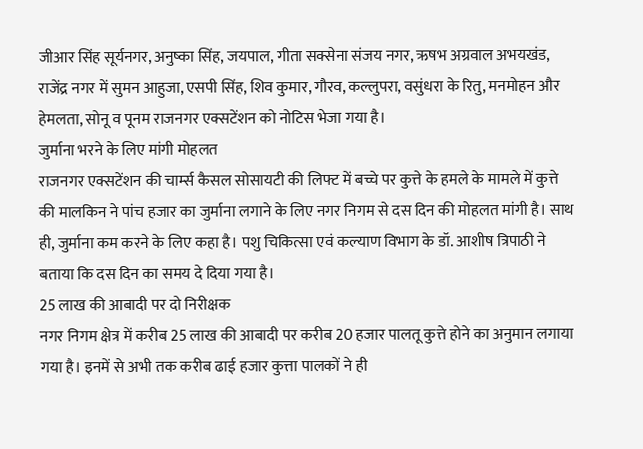जीआर सिंह सूर्यनगर, अनुष्का सिंह, जयपाल, गीता सक्सेना संजय नगर, ऋषभ अग्रवाल अभयखंड, राजेंद्र नगर में सुमन आहुजा, एसपी सिंह, शिव कुमार, गौरव, कल्लुपरा, वसुंधरा के रितु, मनमोहन और हेमलता, सोनू व पूनम राजनगर एक्सटेंशन को नोटिस भेजा गया है।
जुर्माना भरने के लिए मांगी मोहलत
राजनगर एक्सटेंशन की चार्म्स कैसल सोसायटी की लिफ्ट में बच्चे पर कुत्ते के हमले के मामले में कुत्ते की मालकिन ने पांच हजार का जुर्माना लगाने के लिए नगर निगम से दस दिन की मोहलत मांगी है। साथ ही, जुर्माना कम करने के लिए कहा है। पशु चिकित्सा एवं कल्याण विभाग के डॉ. आशीष त्रिपाठी ने बताया कि दस दिन का समय दे दिया गया है।
25 लाख की आबादी पर दो निरीक्षक
नगर निगम क्षेत्र में करीब 25 लाख की आबादी पर करीब 20 हजार पालतू कुत्ते होने का अनुमान लगाया गया है। इनमें से अभी तक करीब ढाई हजार कुत्ता पालकों ने ही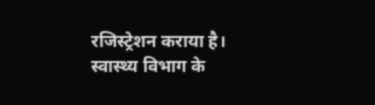रजिस्ट्रेशन कराया है। स्वास्थ्य विभाग के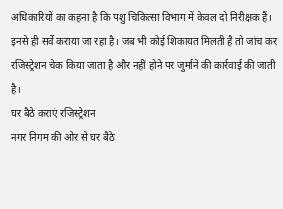अधिकारियों का कहना है कि पशु चिकित्सा विभाग में केवल दो निरीक्षक हैं। इनसे ही सर्वे कराया जा रहा है। जब भी कोई शिकायत मिलती है तो जांच कर रजिस्ट्रेशन चेक किया जाता है और नहीं होने पर जुर्माने की कार्रवाई की जाती है।
घर बैठे कराएं रजिस्ट्रेशन
नगर निगम की ओर से घर बैठे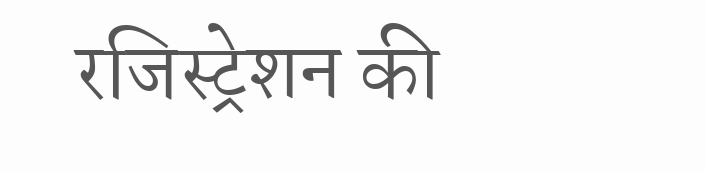रजिस्ट्रेशन की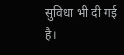सुविधा भी दी गई है।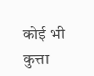कोई भी कुत्ता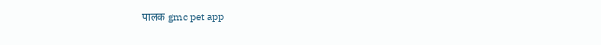पालक gmc pet app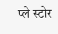प्ले स्टोर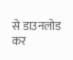से डाउनलोड कर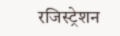रजिस्ट्रेशन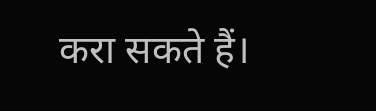करा सकते हैं।